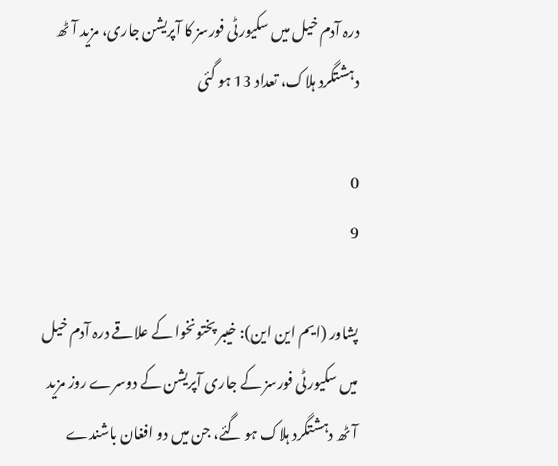درہ آدم خیل میں سکیورٹی فورسز کا آپریشن جاری، مزید آٹھ دہشتگرد ہلاک، تعداد 13 ہو گئی

0
9

پشاور (ایم این این): خیبر پختونخوا کے علاقے درہ آدم خیل میں سکیورٹی فورسز کے جاری آپریشن کے دوسرے روز مزید آٹھ دہشتگرد ہلاک ہو گئے، جن میں دو افغان باشندے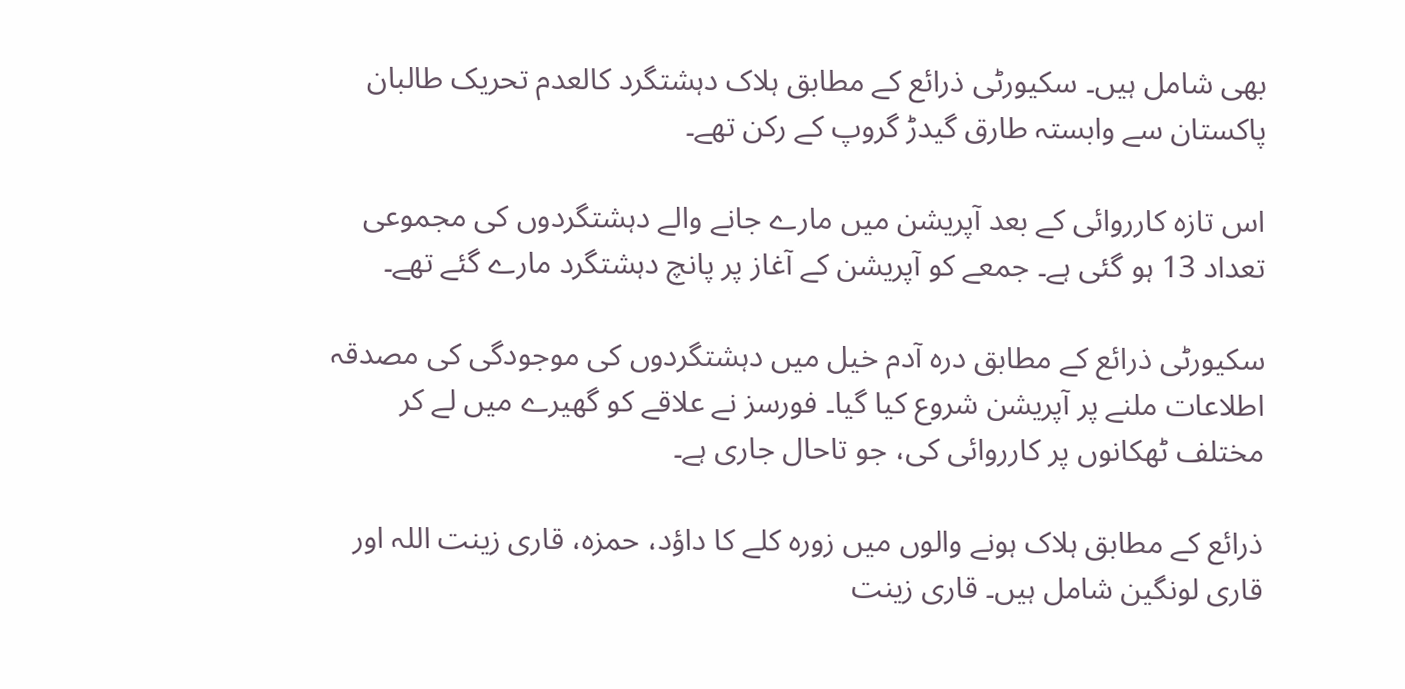بھی شامل ہیں۔ سکیورٹی ذرائع کے مطابق ہلاک دہشتگرد کالعدم تحریک طالبان پاکستان سے وابستہ طارق گیدڑ گروپ کے رکن تھے۔

اس تازہ کارروائی کے بعد آپریشن میں مارے جانے والے دہشتگردوں کی مجموعی تعداد 13 ہو گئی ہے۔ جمعے کو آپریشن کے آغاز پر پانچ دہشتگرد مارے گئے تھے۔

سکیورٹی ذرائع کے مطابق درہ آدم خیل میں دہشتگردوں کی موجودگی کی مصدقہ اطلاعات ملنے پر آپریشن شروع کیا گیا۔ فورسز نے علاقے کو گھیرے میں لے کر مختلف ٹھکانوں پر کارروائی کی، جو تاحال جاری ہے۔

ذرائع کے مطابق ہلاک ہونے والوں میں زورہ کلے کا داؤد، حمزہ، قاری زینت اللہ اور قاری لونگین شامل ہیں۔ قاری زینت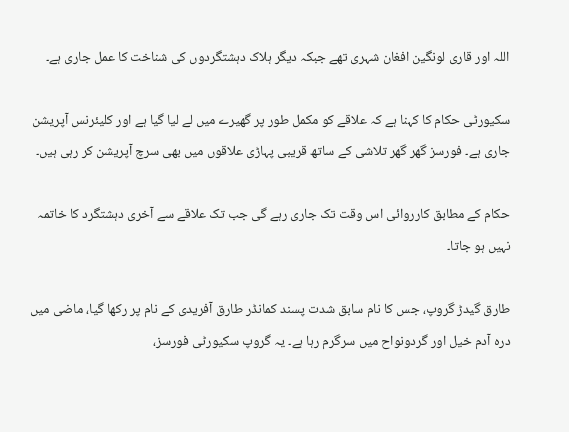اللہ اور قاری لونگین افغان شہری تھے جبکہ دیگر ہلاک دہشتگردوں کی شناخت کا عمل جاری ہے۔

سکیورٹی حکام کا کہنا ہے کہ علاقے کو مکمل طور پر گھیرے میں لے لیا گیا ہے اور کلیئرنس آپریشن جاری ہے۔ فورسز گھر گھر تلاشی کے ساتھ قریبی پہاڑی علاقوں میں بھی سرچ آپریشن کر رہی ہیں۔

حکام کے مطابق کارروائی اس وقت تک جاری رہے گی جب تک علاقے سے آخری دہشتگرد کا خاتمہ نہیں ہو جاتا۔

طارق گیدڑ گروپ، جس کا نام سابق شدت پسند کمانڈر طارق آفریدی کے نام پر رکھا گیا، ماضی میں درہ آدم خیل اور گردونواح میں سرگرم رہا ہے۔ یہ گروپ سکیورٹی فورسز،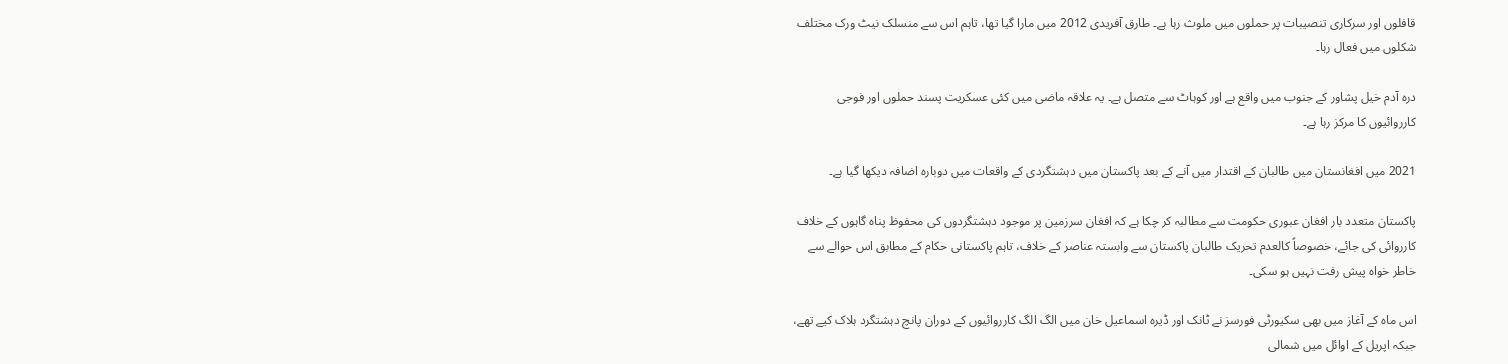قافلوں اور سرکاری تنصیبات پر حملوں میں ملوث رہا ہے۔ طارق آفریدی 2012 میں مارا گیا تھا، تاہم اس سے منسلک نیٹ ورک مختلف شکلوں میں فعال رہا۔

درہ آدم خیل پشاور کے جنوب میں واقع ہے اور کوہاٹ سے متصل ہے۔ یہ علاقہ ماضی میں کئی عسکریت پسند حملوں اور فوجی کارروائیوں کا مرکز رہا ہے۔

2021 میں افغانستان میں طالبان کے اقتدار میں آنے کے بعد پاکستان میں دہشتگردی کے واقعات میں دوبارہ اضافہ دیکھا گیا ہے۔

پاکستان متعدد بار افغان عبوری حکومت سے مطالبہ کر چکا ہے کہ افغان سرزمین پر موجود دہشتگردوں کی محفوظ پناہ گاہوں کے خلاف کارروائی کی جائے، خصوصاً کالعدم تحریک طالبان پاکستان سے وابستہ عناصر کے خلاف، تاہم پاکستانی حکام کے مطابق اس حوالے سے خاطر خواہ پیش رفت نہیں ہو سکی۔

اس ماہ کے آغاز میں بھی سکیورٹی فورسز نے ٹانک اور ڈیرہ اسماعیل خان میں الگ الگ کارروائیوں کے دوران پانچ دہشتگرد ہلاک کیے تھے، جبکہ اپریل کے اوائل میں شمالی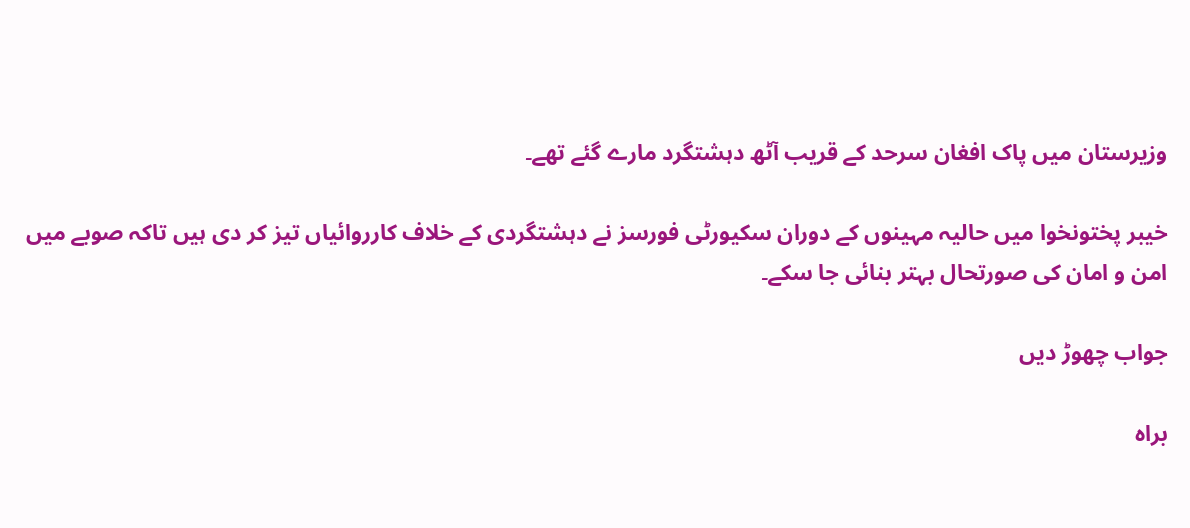وزیرستان میں پاک افغان سرحد کے قریب آٹھ دہشتگرد مارے گئے تھے۔

خیبر پختونخوا میں حالیہ مہینوں کے دوران سکیورٹی فورسز نے دہشتگردی کے خلاف کارروائیاں تیز کر دی ہیں تاکہ صوبے میں امن و امان کی صورتحال بہتر بنائی جا سکے۔

جواب چھوڑ دیں

براہ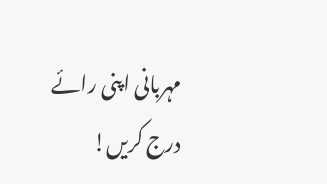مہربانی اپنی رائے درج کریں!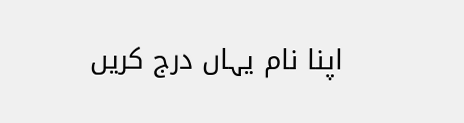اپنا نام یہاں درج کریں